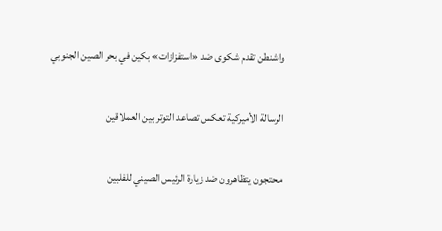واشنطن تقدم شكوى ضد «استفزازات» بكين في بحر الصين الجنوبي

الرسالة الأميركية تعكس تصاعد التوتر بين العملاقين

محتجون يتظاهرون ضد زيارة الرئيس الصيني للفلبين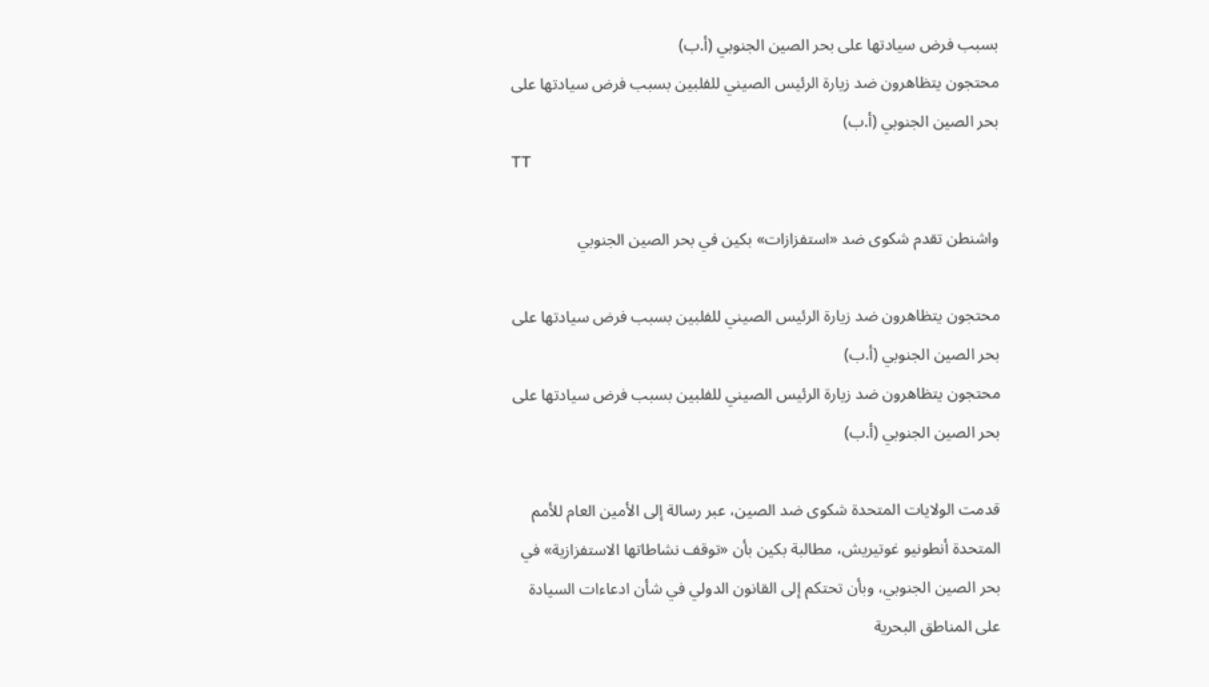بسبب فرض سيادتها على بحر الصين الجنوبي (أ.ب)
محتجون يتظاهرون ضد زيارة الرئيس الصيني للفلبين بسبب فرض سيادتها على بحر الصين الجنوبي (أ.ب)
TT

واشنطن تقدم شكوى ضد «استفزازات» بكين في بحر الصين الجنوبي

محتجون يتظاهرون ضد زيارة الرئيس الصيني للفلبين بسبب فرض سيادتها على بحر الصين الجنوبي (أ.ب)
محتجون يتظاهرون ضد زيارة الرئيس الصيني للفلبين بسبب فرض سيادتها على بحر الصين الجنوبي (أ.ب)

قدمت الولايات المتحدة شكوى ضد الصين، عبر رسالة إلى الأمين العام للأمم المتحدة أنطونيو غوتيريش، مطالبة بكين بأن «توقف نشاطاتها الاستفزازية» في بحر الصين الجنوبي، وبأن تحتكم إلى القانون الدولي في شأن ادعاءات السيادة على المناطق البحرية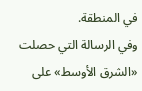في المنطقة.
وفي الرسالة التي حصلت «الشرق الأوسط» على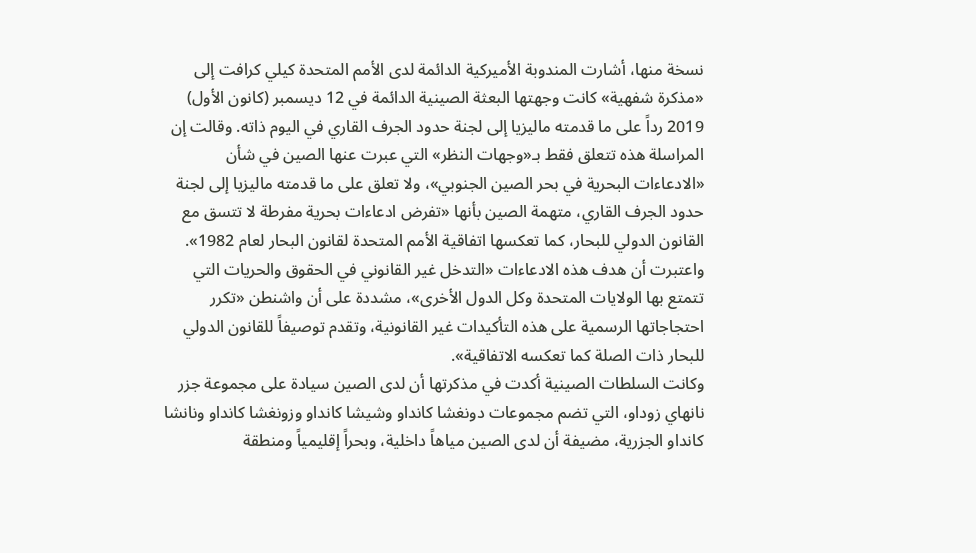نسخة منها، أشارت المندوبة الأميركية الدائمة لدى الأمم المتحدة كيلي كرافت إلى «مذكرة شفهية» كانت وجهتها البعثة الصينية الدائمة في 12 ديسمبر (كانون الأول) 2019 رداً على ما قدمته ماليزيا إلى لجنة حدود الجرف القاري في اليوم ذاته. وقالت إن المراسلة هذه تتعلق فقط بـ«وجهات النظر» التي عبرت عنها الصين في شأن «الادعاءات البحرية في بحر الصين الجنوبي»، ولا تعلق على ما قدمته ماليزيا إلى لجنة حدود الجرف القاري، متهمة الصين بأنها «تفرض ادعاءات بحرية مفرطة لا تتسق مع القانون الدولي للبحار، كما تعكسها اتفاقية الأمم المتحدة لقانون البحار لعام 1982». واعتبرت أن هدف هذه الادعاءات «التدخل غير القانوني في الحقوق والحريات التي تتمتع بها الولايات المتحدة وكل الدول الأخرى»، مشددة على أن واشنطن «تكرر احتجاجاتها الرسمية على هذه التأكيدات غير القانونية، وتقدم توصيفاً للقانون الدولي للبحار ذات الصلة كما تعكسه الاتفاقية».
وكانت السلطات الصينية أكدت في مذكرتها أن لدى الصين سيادة على مجموعة جزر نانهاي زوداو، التي تضم مجموعات دونغشا كانداو وشيشا كانداو وزونغشا كانداو ونانشا كانداو الجزرية، مضيفة أن لدى الصين مياهاً داخلية، وبحراً إقليمياً ومنطقة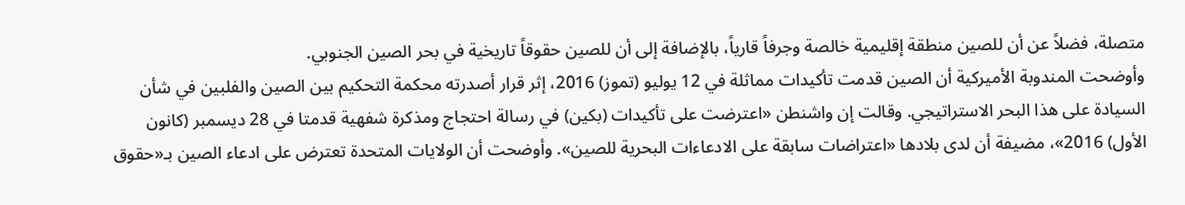متصلة، فضلاً عن أن للصين منطقة إقليمية خالصة وجرفاً قارياً، بالإضافة إلى أن للصين حقوقاً تاريخية في بحر الصين الجنوبي.
وأوضحت المندوبة الأميركية أن الصين قدمت تأكيدات مماثلة في 12 يوليو (تموز) 2016، إثر قرار أصدرته محكمة التحكيم بين الصين والفلبين في شأن السيادة على هذا البحر الاستراتيجي. وقالت إن واشنطن «اعترضت على تأكيدات (بكين) في رسالة احتجاج ومذكرة شفهية قدمتا في 28 ديسمبر (كانون الأول) 2016»، مضيفة أن لدى بلادها «اعتراضات سابقة على الادعاءات البحرية للصين». وأوضحت أن الولايات المتحدة تعترض على ادعاء الصين بـ«حقوق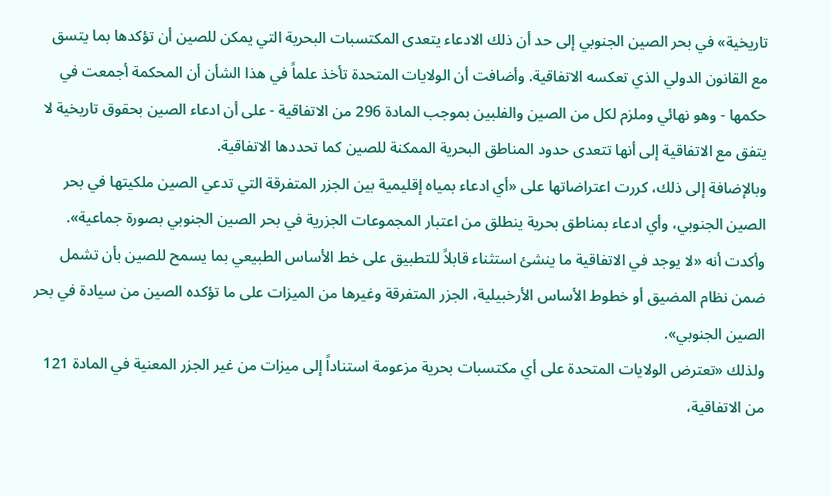تاريخية» في بحر الصين الجنوبي إلى حد أن ذلك الادعاء يتعدى المكتسبات البحرية التي يمكن للصين أن تؤكدها بما يتسق مع القانون الدولي الذي تعكسه الاتفاقية. وأضافت أن الولايات المتحدة تأخذ علماً في هذا الشأن أن المحكمة أجمعت في حكمها - وهو نهائي وملزم لكل من الصين والفلبين بموجب المادة 296 من الاتفاقية - على أن ادعاء الصين بحقوق تاريخية لا يتفق مع الاتفاقية إلى أنها تتعدى حدود المناطق البحرية الممكنة للصين كما تحددها الاتفاقية.
وبالإضافة إلى ذلك، كررت اعتراضاتها على «أي ادعاء بمياه إقليمية بين الجزر المتفرقة التي تدعي الصين ملكيتها في بحر الصين الجنوبي، وأي ادعاء بمناطق بحرية ينطلق من اعتبار المجموعات الجزرية في بحر الصين الجنوبي بصورة جماعية». وأكدت أنه «لا يوجد في الاتفاقية ما ينشئ استثناء قابلاً للتطبيق على خط الأساس الطبيعي بما يسمح للصين بأن تشمل ضمن نظام المضيق أو خطوط الأساس الأرخبيلية، الجزر المتفرقة وغيرها من الميزات على ما تؤكده الصين من سيادة في بحر الصين الجنوبي».
ولذلك «تعترض الولايات المتحدة على أي مكتسبات بحرية مزعومة استناداً إلى ميزات من غير الجزر المعنية في المادة 121 من الاتفاقية،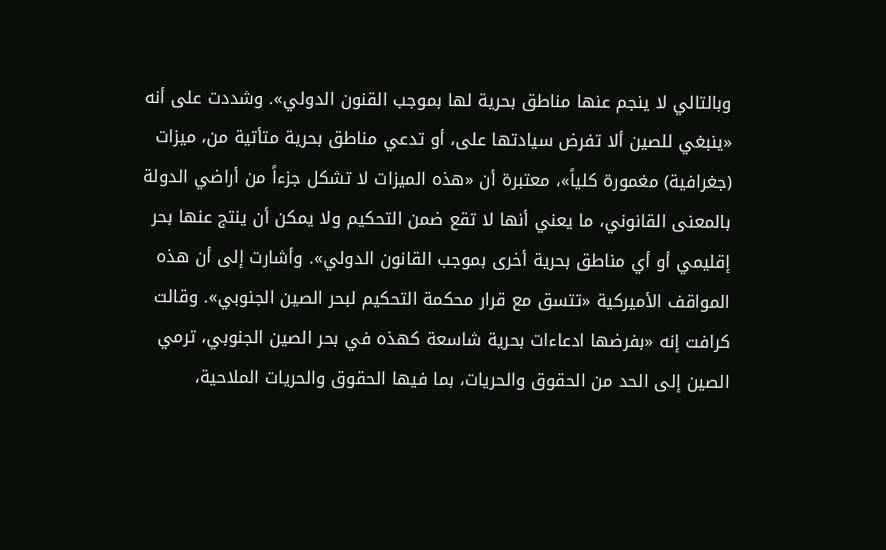وبالتالي لا ينجم عنها مناطق بحرية لها بموجب القنون الدولي». وشددت على أنه «ينبغي للصين ألا تفرض سيادتها على، أو تدعي مناطق بحرية متأتية من، ميزات (جغرافية) مغمورة كلياً»، معتبرة أن «هذه الميزات لا تشكل جزءاً من أراضي الدولة بالمعنى القانوني، ما يعني أنها لا تقع ضمن التحكيم ولا يمكن أن ينتج عنها بحر إقليمي أو أي مناطق بحرية أخرى بموجب القانون الدولي». وأشارت إلى أن هذه المواقف الأميركية «تتسق مع قرار محكمة التحكيم لبحر الصين الجنوبي». وقالت كرافت إنه «بفرضها ادعاءات بحرية شاسعة كهذه في بحر الصين الجنوبي، ترمي الصين إلى الحد من الحقوق والحريات، بما فيها الحقوق والحريات الملاحية،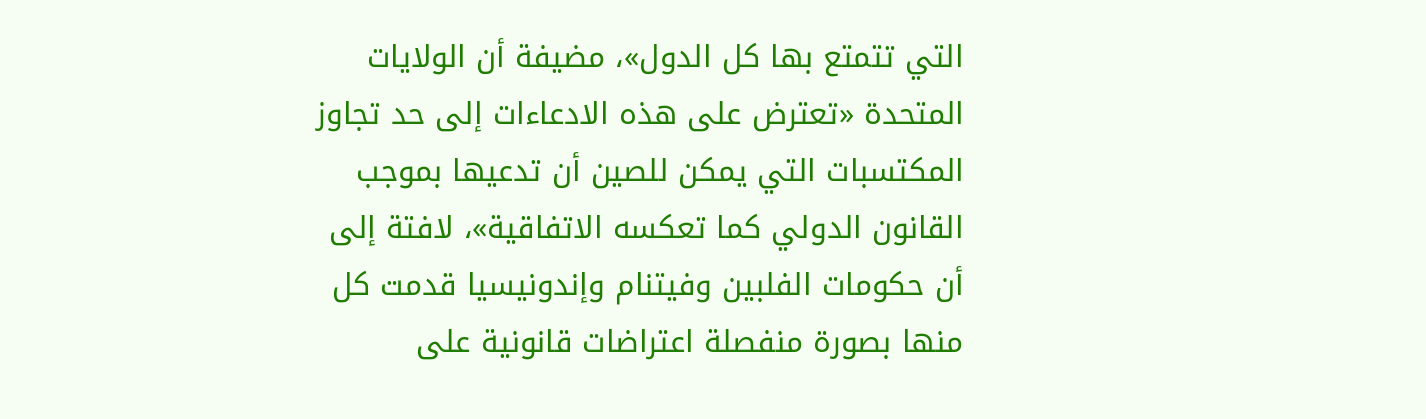التي تتمتع بها كل الدول»، مضيفة أن الولايات المتحدة «تعترض على هذه الادعاءات إلى حد تجاوز المكتسبات التي يمكن للصين أن تدعيها بموجب القانون الدولي كما تعكسه الاتفاقية»، لافتة إلى أن حكومات الفلبين وفيتنام وإندونيسيا قدمت كل منها بصورة منفصلة اعتراضات قانونية على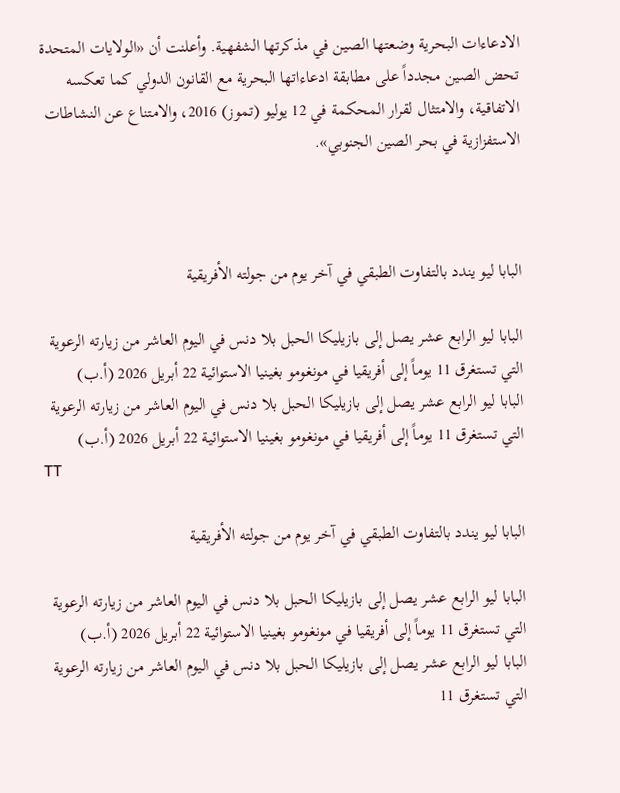الادعاءات البحرية وضعتها الصين في مذكرتها الشفهية. وأعلنت أن «الولايات المتحدة تحض الصين مجدداً على مطابقة ادعاءاتها البحرية مع القانون الدولي كما تعكسه الاتفاقية، والامتثال لقرار المحكمة في 12 يوليو (تموز) 2016، والامتناع عن النشاطات الاستفزازية في بحر الصين الجنوبي».



البابا ليو يندد بالتفاوت الطبقي في آخر يوم من جولته الأفريقية

البابا ليو الرابع عشر يصل إلى بازيليكا الحبل بلا دنس في اليوم العاشر من زيارته الرعوية التي تستغرق 11 يوماً إلى أفريقيا في مونغومو بغينيا الاستوائية 22 أبريل 2026 (أ.ب)
البابا ليو الرابع عشر يصل إلى بازيليكا الحبل بلا دنس في اليوم العاشر من زيارته الرعوية التي تستغرق 11 يوماً إلى أفريقيا في مونغومو بغينيا الاستوائية 22 أبريل 2026 (أ.ب)
TT

البابا ليو يندد بالتفاوت الطبقي في آخر يوم من جولته الأفريقية

البابا ليو الرابع عشر يصل إلى بازيليكا الحبل بلا دنس في اليوم العاشر من زيارته الرعوية التي تستغرق 11 يوماً إلى أفريقيا في مونغومو بغينيا الاستوائية 22 أبريل 2026 (أ.ب)
البابا ليو الرابع عشر يصل إلى بازيليكا الحبل بلا دنس في اليوم العاشر من زيارته الرعوية التي تستغرق 11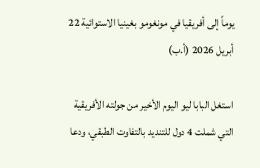يوماً إلى أفريقيا في مونغومو بغينيا الاستوائية 22 أبريل 2026 (أ.ب)

استغل البابا ليو اليوم الأخير من جولته الأفريقية التي شملت 4 دول للتنديد بالتفاوت الطبقي، ودعا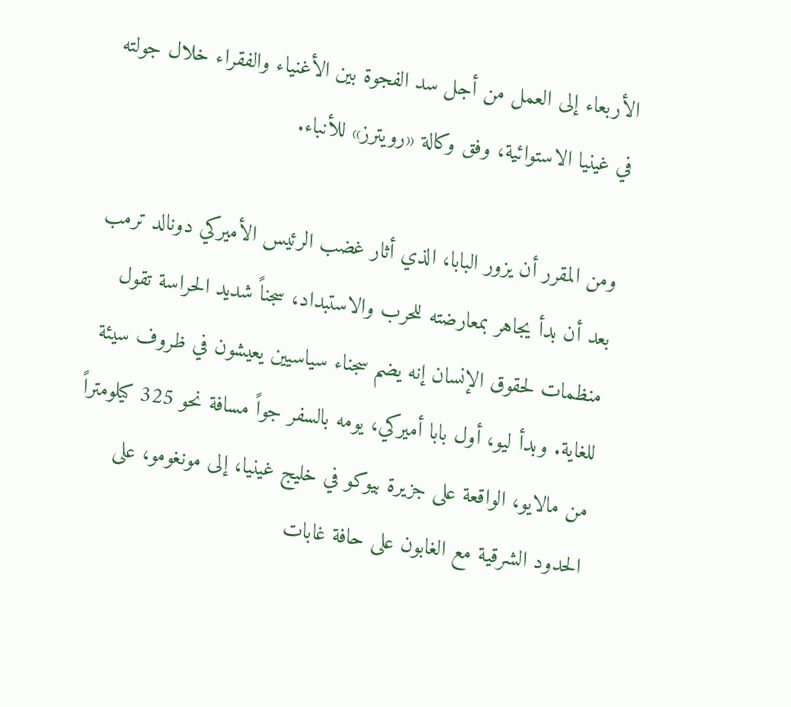الأربعاء إلى العمل من أجل سد الفجوة بين الأغنياء والفقراء خلال جولته في غينيا الاستوائية، وفق وكالة «رويترز» للأنباء.

ومن المقرر أن يزور البابا، الذي أثار غضب الرئيس الأميركي دونالد ترمب بعد أن بدأ يجاهر بمعارضته للحرب والاستبداد، سجناً شديد الحراسة تقول منظمات لحقوق الإنسان إنه يضم سجناء سياسيين يعيشون في ظروف سيئة للغاية. وبدأ ليو، أول بابا أميركي، يومه بالسفر جواً مسافة نحو 325 كيلومتراً من مالايو، الواقعة على جزيرة بيوكو في خليج غينيا، إلى مونغومو، على الحدود الشرقية مع الغابون على حافة غابات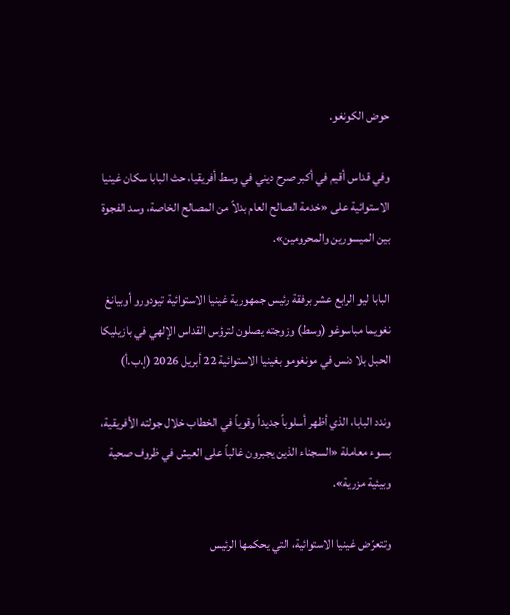حوض الكونغو.

وفي قداس أقيم في أكبر صرح ديني في وسط أفريقيا، حث البابا سكان غينيا الاستوائية على «خدمة الصالح العام بدلاً من المصالح الخاصة، وسد الفجوة بين الميسورين والمحرومين».

البابا ليو الرابع عشر برفقة رئيس جمهورية غينيا الاستوائية تيودورو أوبيانغ نغويما مباسوغو (وسط) وزوجته يصلون لترؤس القداس الإلهي في بازيليكا الحبل بلا دنس في مونغومو بغينيا الاستوائية 22 أبريل 2026 (إ.ب.أ)

وندد البابا، الذي أظهر أسلوباً جديداً وقوياً في الخطاب خلال جولته الأفريقية، بسوء معاملة «السجناء الذين يجبرون غالباً على العيش في ظروف صحية وبيئية مزرية».

وتتعرّض غينيا الاستوائية، التي يحكمها الرئيس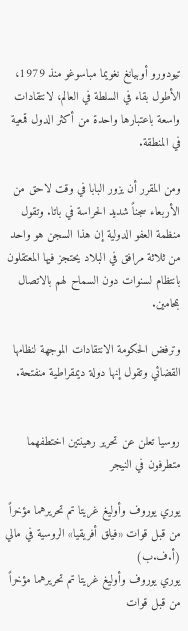تيودورو أوبيانغ نغويما مباسوغو منذ 1979، الأطول بقاء في السلطة في العالم، لانتقادات واسعة باعتبارها واحدة من أكثر الدول قمعية في المنطقة.

ومن المقرر أن يزور البابا في وقت لاحق من الأربعاء سجناً شديد الحراسة في باتا. وتقول منظمة العفو الدولية إن هذا السجن هو واحد من ثلاثة مرافق في البلاد يحتجز فيها المعتقلون بانتظام لسنوات دون السماح لهم بالاتصال بمحامين.

وترفض الحكومة الانتقادات الموجهة لنظامها القضائي وتقول إنها دولة ديمقراطية منفتحة.


روسيا تعلن عن تحرير رهينتين اختطفهما متطرفون في النيجر

يوري يوروف وأوليغ غريتا تم تحريرهما مؤخراً من قبل قوات «فيلق أفريقيا» الروسية في مالي (أ.ف.ب)
يوري يوروف وأوليغ غريتا تم تحريرهما مؤخراً من قبل قوات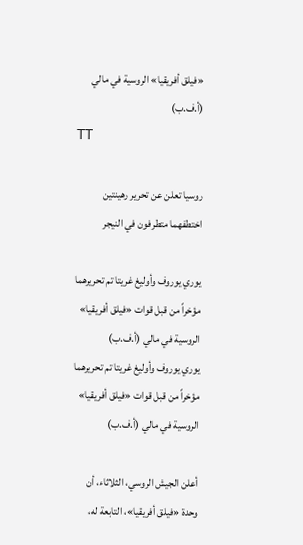«فيلق أفريقيا» الروسية في مالي (أ.ف.ب)
TT

روسيا تعلن عن تحرير رهينتين اختطفهما متطرفون في النيجر

يوري يوروف وأوليغ غريتا تم تحريرهما مؤخراً من قبل قوات «فيلق أفريقيا» الروسية في مالي (أ.ف.ب)
يوري يوروف وأوليغ غريتا تم تحريرهما مؤخراً من قبل قوات «فيلق أفريقيا» الروسية في مالي (أ.ف.ب)

أعلن الجيش الروسي، الثلاثاء، أن وحدة «فيلق أفريقيا»، التابعة له،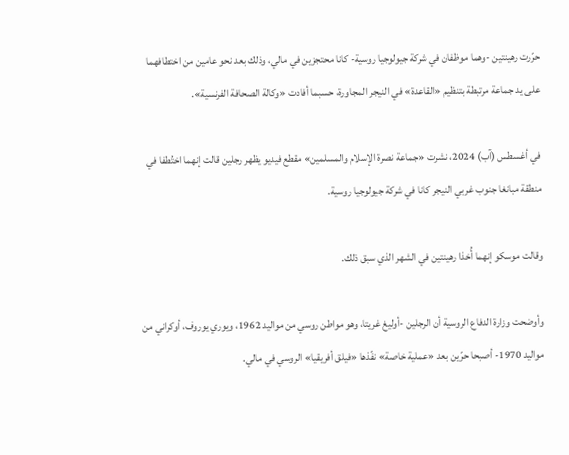حرّرت رهينتين -وهما موظفان في شركة جيولوجيا روسية- كانا محتجزين في مالي، وذلك بعد نحو عامين من اختطافهما على يد جماعة مرتبطة بتنظيم «القاعدة» في النيجر المجاورة، حسبما أفادت «وكالة الصحافة الفرنسية».

في أغسطس (آب) 2024، نشرت «جماعة نصرة الإسلام والمسلمين» مقطع فيديو يظهر رجلين قالت إنهما اختُطفا في منطقة مبانغا جنوب غربي النيجر كانا في شركة جيولوجيا روسية.

وقالت موسكو إنهما أُخذا رهينتين في الشهر الذي سبق ذلك.

وأوضحت وزارة الدفاع الروسية أن الرجلين -أوليغ غريتا، وهو مواطن روسي من مواليد 1962، ويوري يوروف، أوكراني من مواليد 1970- أصبحا حرّين بعد «عملية خاصة» نفّذها «فيلق أفريقيا» الروسي في مالي.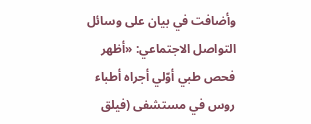وأضافت في بيان على وسائل التواصل الاجتماعي: «أظهر فحص طبي أوّلي أجراه أطباء روس في مستشفى (فيلق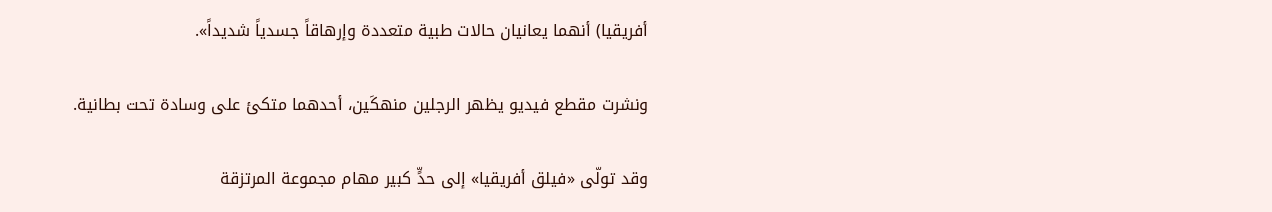أفريقيا) أنهما يعانيان حالات طبية متعددة وإرهاقاً جسدياً شديداً».

ونشرت مقطع فيديو يظهر الرجلين منهكَين، أحدهما متكئ على وسادة تحت بطانية.

وقد تولّى «فيلق أفريقيا» إلى حدٍّ كبير مهام مجموعة المرتزقة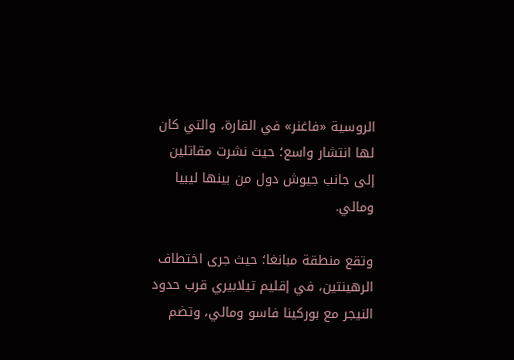الروسية «فاغنر» في القارة، والتي كان لها انتشار واسع؛ حيث نشرت مقاتلين إلى جانب جيوش دول من بينها ليبيا ومالي.

وتقع منطقة مبانغا؛ حيث جرى اختطاف الرهينتين، في إقليم تيلابيري قرب حدود النيجر مع بوركينا فاسو ومالي، وتضم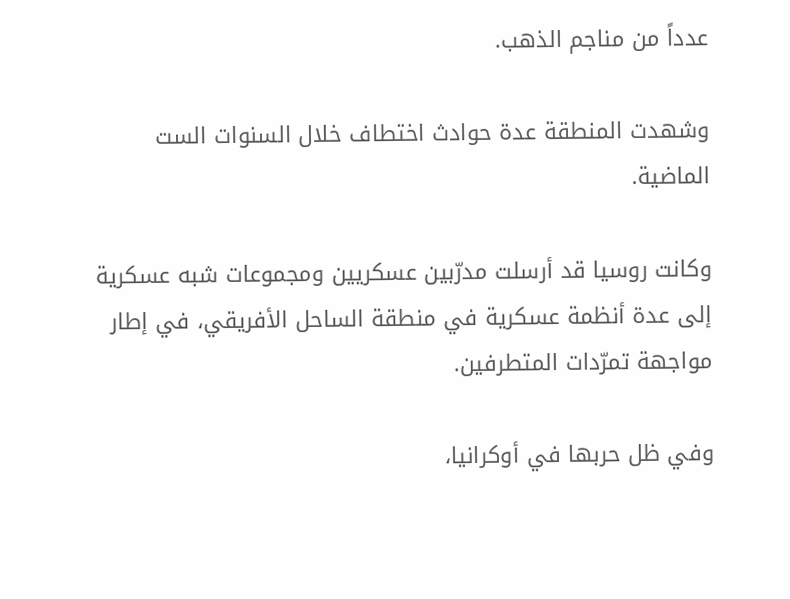عدداً من مناجم الذهب.

وشهدت المنطقة عدة حوادث اختطاف خلال السنوات الست الماضية.

وكانت روسيا قد أرسلت مدرّبين عسكريين ومجموعات شبه عسكرية إلى عدة أنظمة عسكرية في منطقة الساحل الأفريقي، في إطار مواجهة تمرّدات المتطرفين.

وفي ظل حربها في أوكرانيا،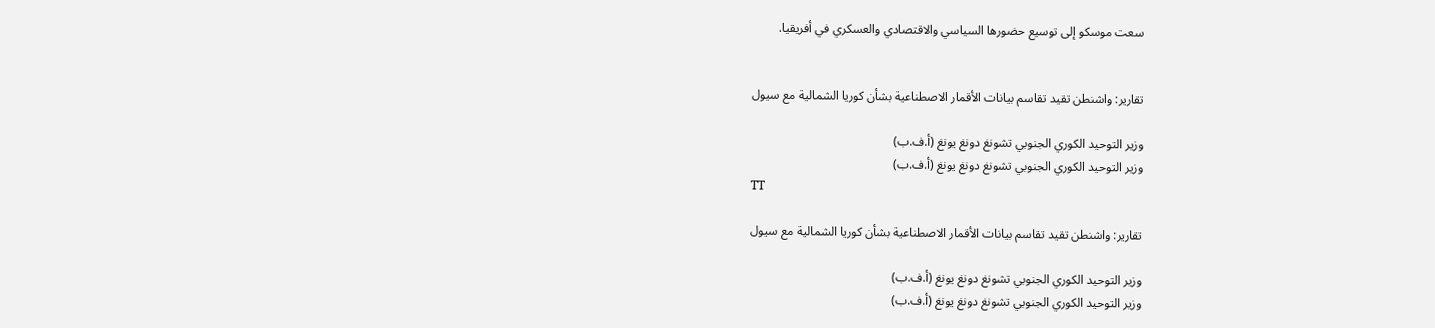سعت موسكو إلى توسيع حضورها السياسي والاقتصادي والعسكري في أفريقيا.


تقارير: واشنطن تقيد تقاسم بيانات الأقمار الاصطناعية بشأن كوريا الشمالية مع سيول

وزير التوحيد الكوري الجنوبي تشونغ دونغ يونغ (أ.ف.ب)
وزير التوحيد الكوري الجنوبي تشونغ دونغ يونغ (أ.ف.ب)
TT

تقارير: واشنطن تقيد تقاسم بيانات الأقمار الاصطناعية بشأن كوريا الشمالية مع سيول

وزير التوحيد الكوري الجنوبي تشونغ دونغ يونغ (أ.ف.ب)
وزير التوحيد الكوري الجنوبي تشونغ دونغ يونغ (أ.ف.ب)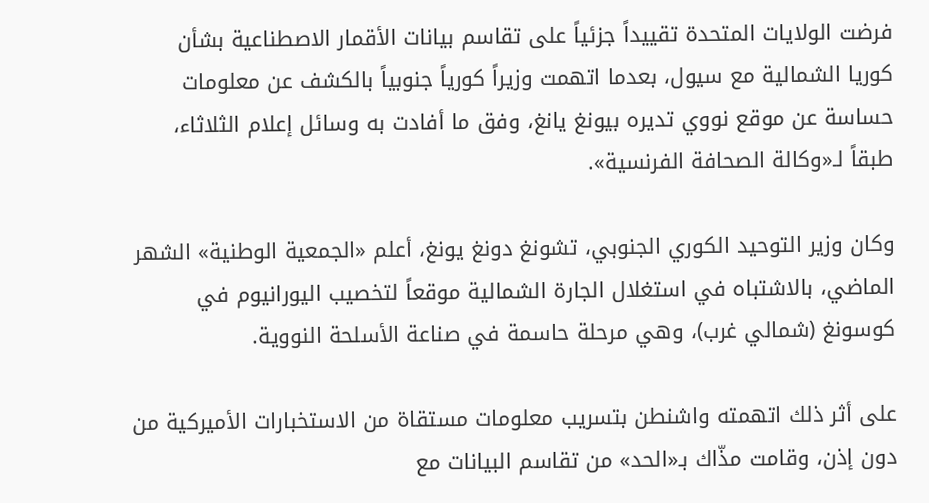فرضت الولايات المتحدة تقييداً جزئياً على تقاسم بيانات الأقمار الاصطناعية بشأن كوريا الشمالية مع سيول، بعدما اتهمت وزيراً كورياً جنوبياً بالكشف عن معلومات حساسة عن موقع نووي تديره بيونغ يانغ، وفق ما أفادت به وسائل إعلام الثلاثاء، طبقاً لـ«وكالة الصحافة الفرنسية».

وكان وزير التوحيد الكوري الجنوبي، تشونغ دونغ يونغ، أعلم «الجمعية الوطنية» الشهر الماضي، بالاشتباه في استغلال الجارة الشمالية موقعاً لتخصيب اليورانيوم في كوسونغ (شمالي غرب)، وهي مرحلة حاسمة في صناعة الأسلحة النووية.

على أثر ذلك اتهمته واشنطن بتسريب معلومات مستقاة من الاستخبارات الأميركية من دون إذن، وقامت مذّاك بـ«الحد» من تقاسم البيانات مع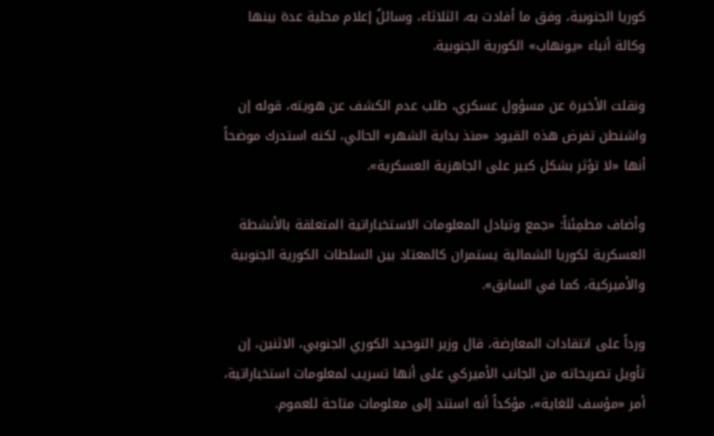كوريا الجنوبية، وفق ما أفادت به، الثلاثاء، وسائلُ إعلام محلية عدة بينها وكالة أنباء «يونهاب» الكورية الجنوبية.

ونقلت الأخيرة عن مسؤول عسكري، طلب عدم الكشف عن هويته، قوله إن واشنطن تفرض هذه القيود «منذ بداية الشهر» الحالي، لكنه استدرك موضحاً أنها «لا تؤثر بشكل كبير على الجاهزية العسكرية».

وأضاف مطمِئناً: «جمع وتبادل المعلومات الاستخباراتية المتعلقة بالأنشطة العسكرية لكوريا الشمالية يستمران كالمعتاد بين السلطات الكورية الجنوبية والأميركية، كما في السابق».

ورداً على انتقادات المعارضة، قال وزير التوحيد الكوري الجنوبي، الاثنين، إن تأويل تصريحاته من الجانب الأميركي على أنها تسريب لمعلومات استخباراتية، أمر «مؤسف للغاية»، مؤكداً أنه استند إلى معلومات متاحة للعموم.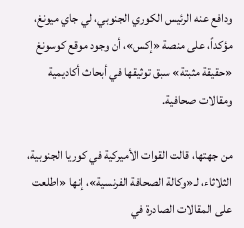ودافع عنه الرئيس الكوري الجنوبي، لي جاي ميونغ، مؤكداً، على منصة «إكس»، أن وجود موقع كوسونغ «حقيقة مثبتة» سبق توثيقها في أبحاث أكاديمية ومقالات صحافية.

من جهتها، قالت القوات الأميركية في كوريا الجنوبية، الثلاثاء، لـ«وكالة الصحافة الفرنسية»، إنها «اطلعت على المقالات الصادرة في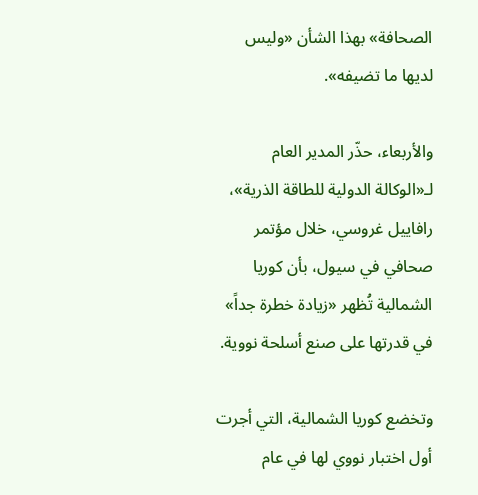الصحافة» بهذا الشأن «وليس لديها ما تضيفه».

والأربعاء، حذّر المدير العام لـ«الوكالة الدولية للطاقة الذرية»، رافاييل غروسي، خلال مؤتمر صحافي في سيول، بأن كوريا الشمالية تُظهر «زيادة خطرة جداً» في قدرتها على صنع أسلحة نووية.

وتخضع كوريا الشمالية، التي أجرت أول اختبار نووي لها في عام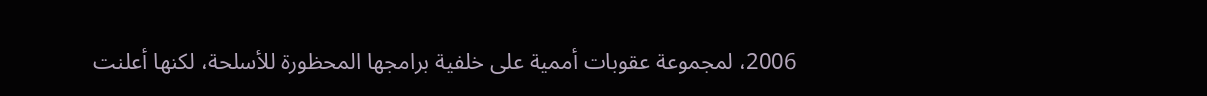2006، لمجموعة عقوبات أممية على خلفية برامجها المحظورة للأسلحة، لكنها أعلنت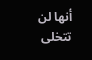أنها لن تتخلى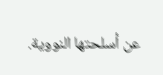عن أسلحتها النووية.